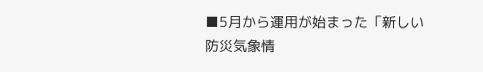■5月から運用が始まった「新しい防災気象情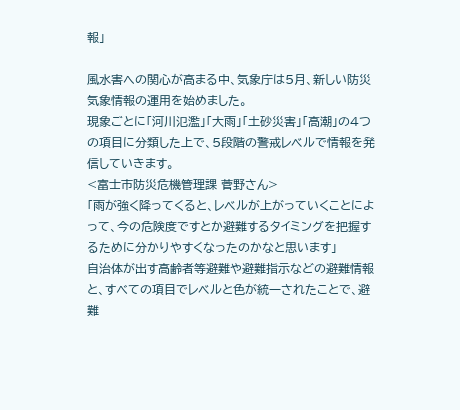報」

風水害への関心が高まる中、気象庁は5月、新しい防災気象情報の運用を始めました。
現象ごとに「河川氾濫」「大雨」「土砂災害」「高潮」の4つの項目に分類した上で、5段階の警戒レベルで情報を発信していきます。
<富士市防災危機管理課 菅野さん>
「雨が強く降ってくると、レベルが上がっていくことによって、今の危険度ですとか避難するタイミングを把握するために分かりやすくなったのかなと思います」
自治体が出す高齢者等避難や避難指示などの避難情報と、すべての項目でレベルと色が統一されたことで、避難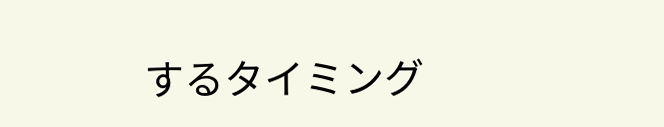するタイミング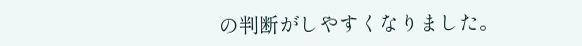の判断がしやすくなりました。